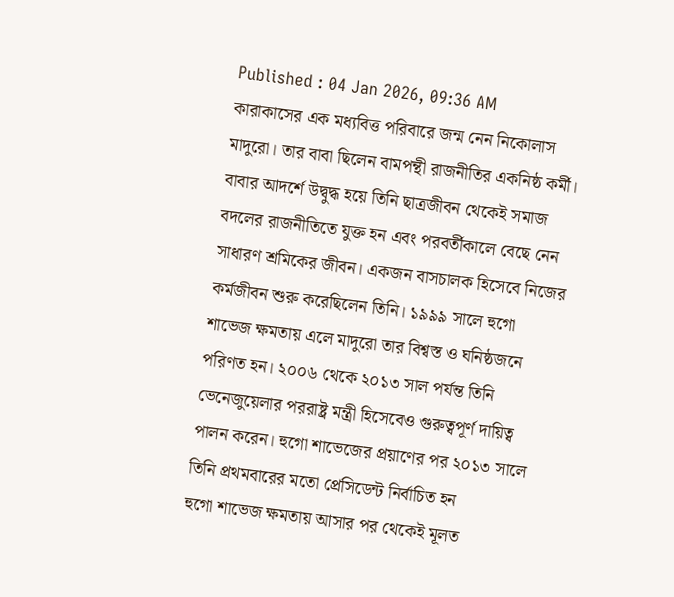Published : 04 Jan 2026, 09:36 AM
কারাকাসের এক মধ্যবিত্ত পরিবারে জন্ম নেন নিকোলাস মাদুরো। তার বাবা ছিলেন বামপন্থী রাজনীতির একনিষ্ঠ কর্মী। বাবার আদর্শে উদ্বুদ্ধ হয়ে তিনি ছাত্রজীবন থেকেই সমাজ বদলের রাজনীতিতে যুক্ত হন এবং পরবর্তীকালে বেছে নেন সাধারণ শ্রমিকের জীবন। একজন বাসচালক হিসেবে নিজের কর্মজীবন শুরু করেছিলেন তিনি। ১৯৯৯ সালে হুগো শাভেজ ক্ষমতায় এলে মাদুরো তার বিশ্বস্ত ও ঘনিষ্ঠজনে পরিণত হন। ২০০৬ থেকে ২০১৩ সাল পর্যন্ত তিনি ভেনেজুয়েলার পররাষ্ট্র মন্ত্রী হিসেবেও গুরুত্বপূর্ণ দায়িত্ব পালন করেন। হুগো শাভেজের প্রয়াণের পর ২০১৩ সালে তিনি প্রথমবারের মতো প্রেসিডেন্ট নির্বাচিত হন
হুগো শাভেজ ক্ষমতায় আসার পর থেকেই মূলত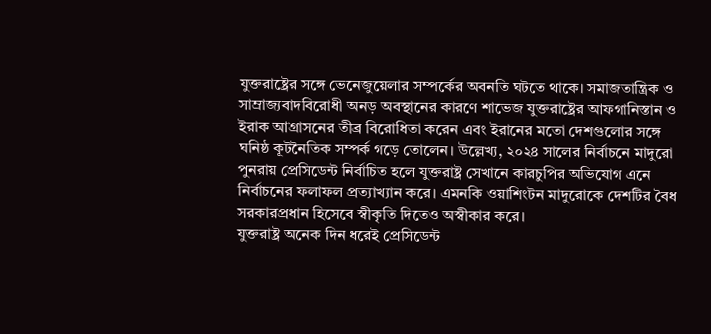যুক্তরাষ্ট্রের সঙ্গে ভেনেজুয়েলার সম্পর্কের অবনতি ঘটতে থাকে। সমাজতান্ত্রিক ও সাম্রাজ্যবাদবিরোধী অনড় অবস্থানের কারণে শাভেজ যুক্তরাষ্ট্রের আফগানিস্তান ও ইরাক আগ্রাসনের তীব্র বিরোধিতা করেন এবং ইরানের মতো দেশগুলোর সঙ্গে ঘনিষ্ঠ কূটনৈতিক সম্পর্ক গড়ে তোলেন। উল্লেখ্য, ২০২৪ সালের নির্বাচনে মাদুরো পুনরায় প্রেসিডেন্ট নির্বাচিত হলে যুক্তরাষ্ট্র সেখানে কারচুপির অভিযোগ এনে নির্বাচনের ফলাফল প্রত্যাখ্যান করে। এমনকি ওয়াশিংটন মাদুরোকে দেশটির বৈধ সরকারপ্রধান হিসেবে স্বীকৃতি দিতেও অস্বীকার করে।
যুক্তরাষ্ট্র অনেক দিন ধরেই প্রেসিডেন্ট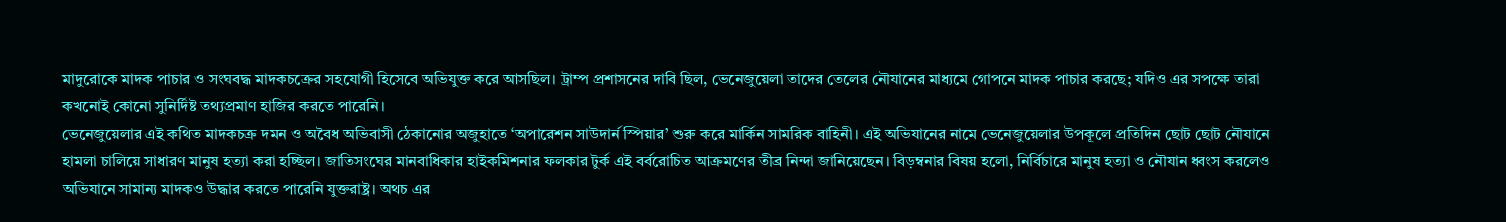মাদুরোকে মাদক পাচার ও সংঘবদ্ধ মাদকচক্রের সহযোগী হিসেবে অভিযুক্ত করে আসছিল। ট্রাম্প প্রশাসনের দাবি ছিল, ভেনেজুয়েলা তাদের তেলের নৌযানের মাধ্যমে গোপনে মাদক পাচার করছে; যদিও এর সপক্ষে তারা কখনোই কোনো সুনির্দিষ্ট তথ্যপ্রমাণ হাজির করতে পারেনি।
ভেনেজুয়েলার এই কথিত মাদকচক্র দমন ও অবৈধ অভিবাসী ঠেকানোর অজুহাতে ‘অপারেশন সাউদার্ন স্পিয়ার’ শুরু করে মার্কিন সামরিক বাহিনী। এই অভিযানের নামে ভেনেজুয়েলার উপকূলে প্রতিদিন ছোট ছোট নৌযানে হামলা চালিয়ে সাধারণ মানুষ হত্যা করা হচ্ছিল। জাতিসংঘের মানবাধিকার হাইকমিশনার ফলকার টুর্ক এই বর্বরোচিত আক্রমণের তীব্র নিন্দা জানিয়েছেন। বিড়ম্বনার বিষয় হলো, নির্বিচারে মানুষ হত্যা ও নৌযান ধ্বংস করলেও অভিযানে সামান্য মাদকও উদ্ধার করতে পারেনি যুক্তরাষ্ট্র। অথচ এর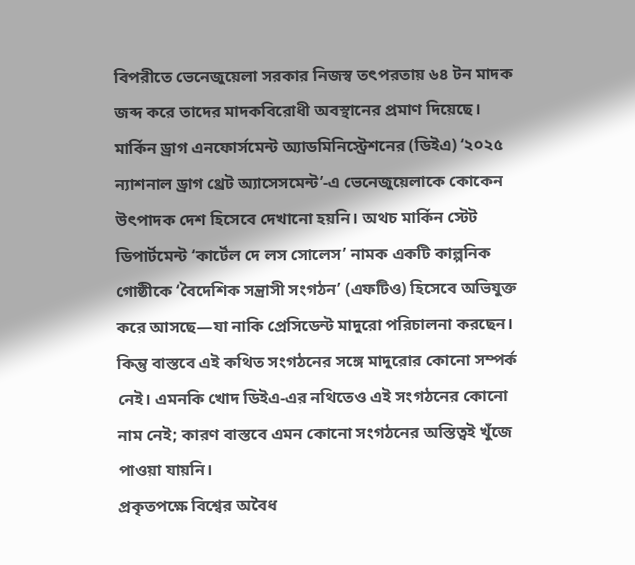বিপরীতে ভেনেজুয়েলা সরকার নিজস্ব তৎপরতায় ৬৪ টন মাদক জব্দ করে তাদের মাদকবিরোধী অবস্থানের প্রমাণ দিয়েছে।
মার্কিন ড্রাগ এনফোর্সমেন্ট অ্যাডমিনিস্ট্রেশনের (ডিইএ) ‘২০২৫ ন্যাশনাল ড্রাগ থ্রেট অ্যাসেসমেন্ট’-এ ভেনেজুয়েলাকে কোকেন উৎপাদক দেশ হিসেবে দেখানো হয়নি। অথচ মার্কিন স্টেট ডিপার্টমেন্ট ‘কার্টেল দে লস সোলেস’ নামক একটি কাল্পনিক গোষ্ঠীকে ‘বৈদেশিক সন্ত্রাসী সংগঠন’ (এফটিও) হিসেবে অভিযুক্ত করে আসছে—যা নাকি প্রেসিডেন্ট মাদুরো পরিচালনা করছেন। কিন্তু বাস্তবে এই কথিত সংগঠনের সঙ্গে মাদুরোর কোনো সম্পর্ক নেই। এমনকি খোদ ডিইএ-এর নথিতেও এই সংগঠনের কোনো নাম নেই; কারণ বাস্তবে এমন কোনো সংগঠনের অস্তিত্বই খুঁজে পাওয়া যায়নি।
প্রকৃতপক্ষে বিশ্বের অবৈধ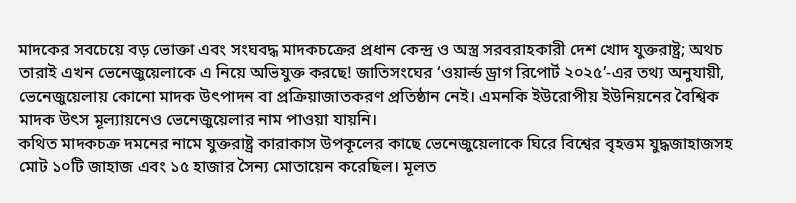মাদকের সবচেয়ে বড় ভোক্তা এবং সংঘবদ্ধ মাদকচক্রের প্রধান কেন্দ্র ও অস্ত্র সরবরাহকারী দেশ খোদ যুক্তরাষ্ট্র; অথচ তারাই এখন ভেনেজুয়েলাকে এ নিয়ে অভিযুক্ত করছে! জাতিসংঘের ‘ওয়ার্ল্ড ড্রাগ রিপোর্ট ২০২৫’-এর তথ্য অনুযায়ী, ভেনেজুয়েলায় কোনো মাদক উৎপাদন বা প্রক্রিয়াজাতকরণ প্রতিষ্ঠান নেই। এমনকি ইউরোপীয় ইউনিয়নের বৈশ্বিক মাদক উৎস মূল্যায়নেও ভেনেজুয়েলার নাম পাওয়া যায়নি।
কথিত মাদকচক্র দমনের নামে যুক্তরাষ্ট্র কারাকাস উপকূলের কাছে ভেনেজুয়েলাকে ঘিরে বিশ্বের বৃহত্তম যুদ্ধজাহাজসহ মোট ১০টি জাহাজ এবং ১৫ হাজার সৈন্য মোতায়েন করেছিল। মূলত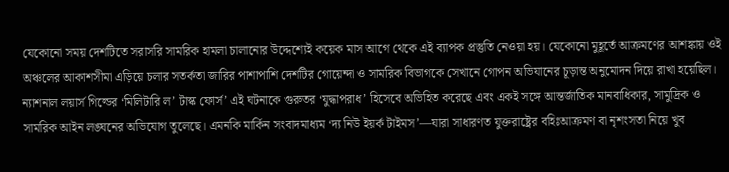যেকোনো সময় দেশটিতে সরাসরি সামরিক হামলা চালানোর উদ্দেশ্যেই কয়েক মাস আগে থেকে এই ব্যাপক প্রস্তুতি নেওয়া হয়। যেকোনো মুহূর্তে আক্রমণের আশঙ্কায় ওই অঞ্চলের আকাশসীমা এড়িয়ে চলার সতর্কতা জারির পাশাপাশি দেশটির গোয়েন্দা ও সামরিক বিভাগকে সেখানে গোপন অভিযানের চূড়ান্ত অনুমোদন দিয়ে রাখা হয়েছিল।
ন্যাশনাল লয়ার্স গিল্ডের ‘মিলিটারি ল’ টাস্ক ফোর্স’ এই ঘটনাকে গুরুতর ‘যুদ্ধাপরাধ’ হিসেবে অভিহিত করেছে এবং একই সঙ্গে আন্তর্জাতিক মানবাধিকার, সামুদ্রিক ও সামরিক আইন লঙ্ঘনের অভিযোগ তুলেছে। এমনকি মার্কিন সংবাদমাধ্যম ‘দ্য নিউ ইয়র্ক টাইমস’—যারা সাধারণত যুক্তরাষ্ট্রের বহিঃআক্রমণ বা নৃশংসতা নিয়ে খুব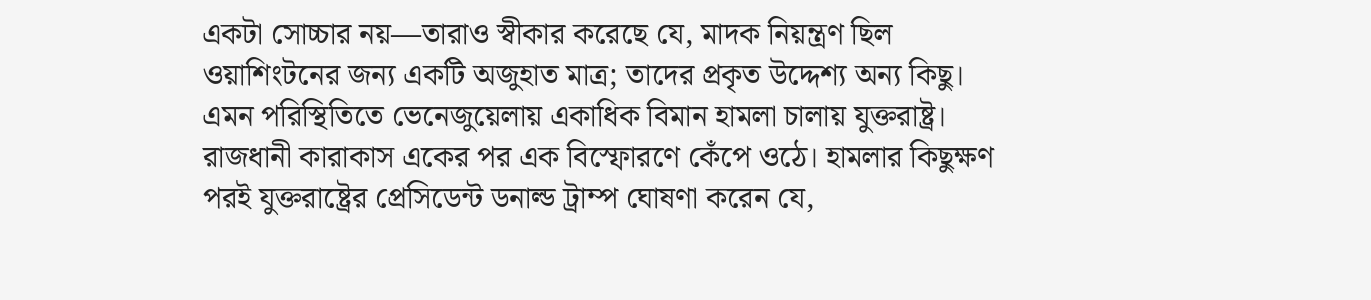একটা সোচ্চার নয়—তারাও স্বীকার করেছে যে, মাদক নিয়ন্ত্রণ ছিল ওয়াশিংটনের জন্য একটি অজুহাত মাত্র; তাদের প্রকৃত উদ্দেশ্য অন্য কিছু।
এমন পরিস্থিতিতে ভেনেজুয়েলায় একাধিক বিমান হামলা চালায় যুক্তরাষ্ট্র। রাজধানী কারাকাস একের পর এক বিস্ফোরণে কেঁপে ওঠে। হামলার কিছুক্ষণ পরই যুক্তরাষ্ট্রের প্রেসিডেন্ট ডনাল্ড ট্রাম্প ঘোষণা করেন যে,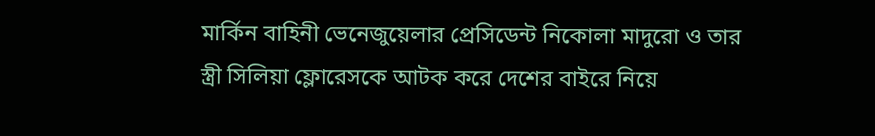মার্কিন বাহিনী ভেনেজুয়েলার প্রেসিডেন্ট নিকোলা মাদুরো ও তার স্ত্রী সিলিয়া ফ্লোরেসকে আটক করে দেশের বাইরে নিয়ে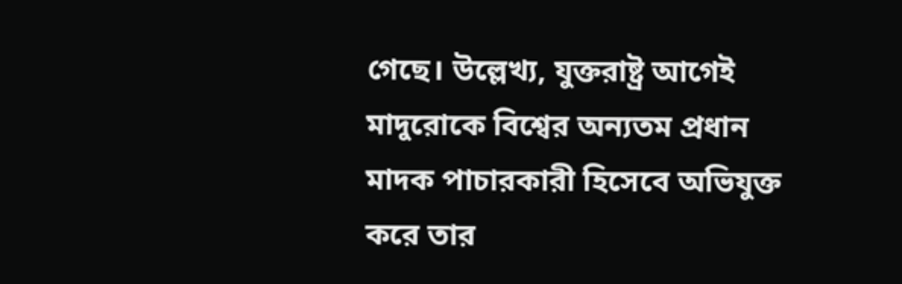গেছে। উল্লেখ্য, যুক্তরাষ্ট্র আগেই মাদুরোকে বিশ্বের অন্যতম প্রধান মাদক পাচারকারী হিসেবে অভিযুক্ত করে তার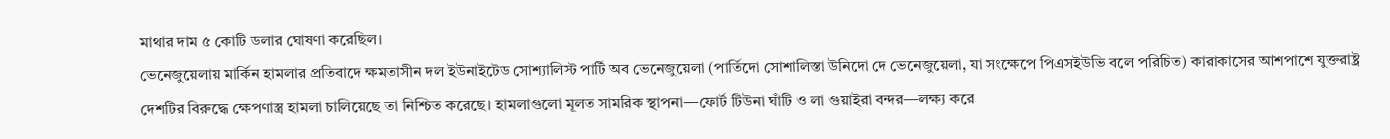মাথার দাম ৫ কোটি ডলার ঘোষণা করেছিল।
ভেনেজুয়েলায় মার্কিন হামলার প্রতিবাদে ক্ষমতাসীন দল ইউনাইটেড সোশ্যালিস্ট পার্টি অব ভেনেজুয়েলা (পার্তিদো সোশালিস্তা উনিদো দে ভেনেজুয়েলা, যা সংক্ষেপে পিএসইউভি বলে পরিচিত) কারাকাসের আশপাশে যুক্তরাষ্ট্র দেশটির বিরুদ্ধে ক্ষেপণাস্ত্র হামলা চালিয়েছে তা নিশ্চিত করেছে। হামলাগুলো মূলত সামরিক স্থাপনা—ফোর্ট টিউনা ঘাঁটি ও লা গুয়াইরা বন্দর—লক্ষ্য করে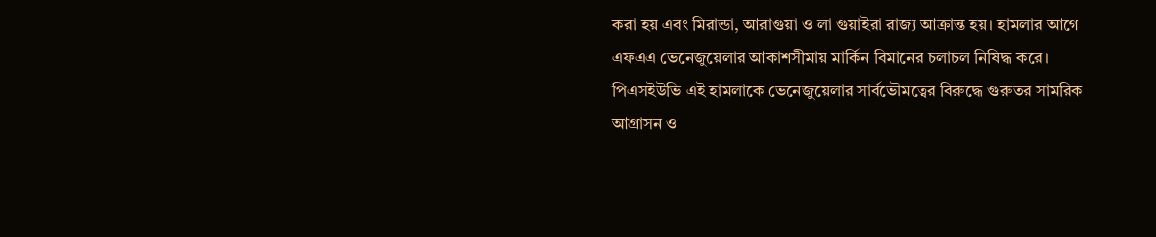করা হয় এবং মিরান্ডা, আরাগুয়া ও লা গুয়াইরা রাজ্য আক্রান্ত হয়। হামলার আগে এফএএ ভেনেজুয়েলার আকাশসীমায় মার্কিন বিমানের চলাচল নিষিদ্ধ করে।
পিএসইউভি এই হামলাকে ভেনেজুয়েলার সার্বভৌমত্বের বিরুদ্ধে গুরুতর সামরিক আগ্রাসন ও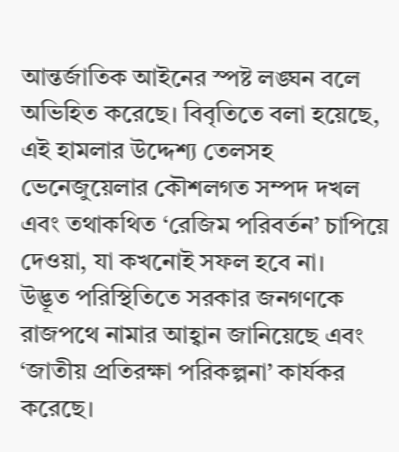আন্তর্জাতিক আইনের স্পষ্ট লঙ্ঘন বলে অভিহিত করেছে। বিবৃতিতে বলা হয়েছে, এই হামলার উদ্দেশ্য তেলসহ ভেনেজুয়েলার কৌশলগত সম্পদ দখল এবং তথাকথিত ‘রেজিম পরিবর্তন’ চাপিয়ে দেওয়া, যা কখনোই সফল হবে না।
উদ্ভূত পরিস্থিতিতে সরকার জনগণকে রাজপথে নামার আহ্বান জানিয়েছে এবং ‘জাতীয় প্রতিরক্ষা পরিকল্পনা’ কার্যকর করেছে।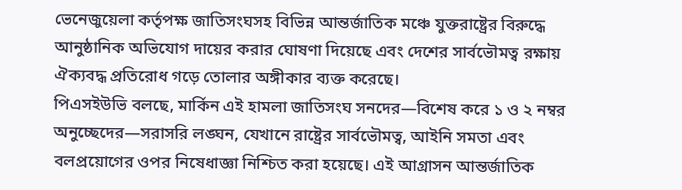ভেনেজুয়েলা কর্তৃপক্ষ জাতিসংঘসহ বিভিন্ন আন্তর্জাতিক মঞ্চে যুক্তরাষ্ট্রের বিরুদ্ধে আনুষ্ঠানিক অভিযোগ দায়ের করার ঘোষণা দিয়েছে এবং দেশের সার্বভৌমত্ব রক্ষায় ঐক্যবদ্ধ প্রতিরোধ গড়ে তোলার অঙ্গীকার ব্যক্ত করেছে।
পিএসইউভি বলছে, মার্কিন এই হামলা জাতিসংঘ সনদের—বিশেষ করে ১ ও ২ নম্বর অনুচ্ছেদের—সরাসরি লঙ্ঘন, যেখানে রাষ্ট্রের সার্বভৌমত্ব, আইনি সমতা এবং বলপ্রয়োগের ওপর নিষেধাজ্ঞা নিশ্চিত করা হয়েছে। এই আগ্রাসন আন্তর্জাতিক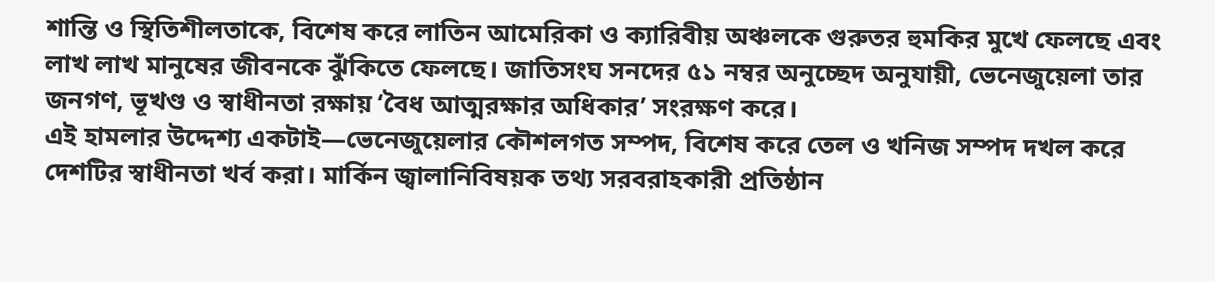শান্তি ও স্থিতিশীলতাকে, বিশেষ করে লাতিন আমেরিকা ও ক্যারিবীয় অঞ্চলকে গুরুতর হুমকির মুখে ফেলছে এবং লাখ লাখ মানুষের জীবনকে ঝুঁকিতে ফেলছে। জাতিসংঘ সনদের ৫১ নম্বর অনুচ্ছেদ অনুযায়ী, ভেনেজুয়েলা তার জনগণ, ভূখণ্ড ও স্বাধীনতা রক্ষায় ‘বৈধ আত্মরক্ষার অধিকার’ সংরক্ষণ করে।
এই হামলার উদ্দেশ্য একটাই—ভেনেজুয়েলার কৌশলগত সম্পদ, বিশেষ করে তেল ও খনিজ সম্পদ দখল করে দেশটির স্বাধীনতা খর্ব করা। মার্কিন জ্বালানিবিষয়ক তথ্য সরবরাহকারী প্রতিষ্ঠান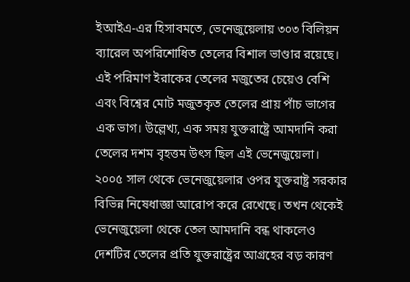ইআইএ-এর হিসাবমতে, ভেনেজুয়েলায় ৩০৩ বিলিয়ন ব্যারেল অপরিশোধিত তেলের বিশাল ভাণ্ডার রয়েছে। এই পরিমাণ ইরাকের তেলের মজুতের চেয়েও বেশি এবং বিশ্বের মোট মজুতকৃত তেলের প্রায় পাঁচ ভাগের এক ভাগ। উল্লেখ্য, এক সময় যুক্তরাষ্ট্রে আমদানি করা তেলের দশম বৃহত্তম উৎস ছিল এই ভেনেজুয়েলা।
২০০৫ সাল থেকে ভেনেজুয়েলার ওপর যুক্তরাষ্ট্র সরকার বিভিন্ন নিষেধাজ্ঞা আরোপ করে রেখেছে। তখন থেকেই ভেনেজুয়েলা থেকে তেল আমদানি বন্ধ থাকলেও দেশটির তেলের প্রতি যুক্তরাষ্ট্রের আগ্রহের বড় কারণ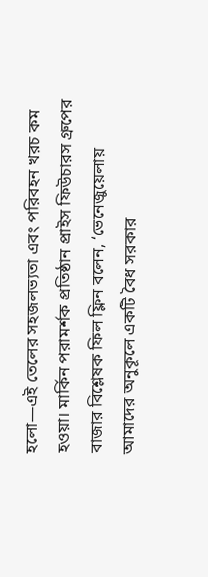হলো—এই তেলের সহজলভ্যতা এবং পরিবহন খরচ কম হওয়া। মার্কিন পরামর্শক প্রতিষ্ঠান প্রাইস ফিউচারস গ্রুপের বাজার বিশ্লেষক ফিল ফ্লিন বলেন, ‘ভেনেজুয়েলায় আমাদের অনুকূলে একটি বৈধ সরকার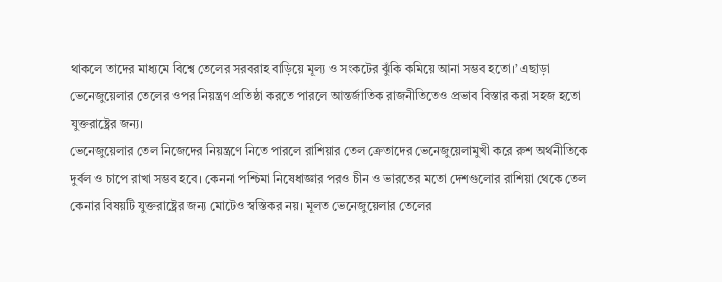থাকলে তাদের মাধ্যমে বিশ্বে তেলের সরবরাহ বাড়িয়ে মূল্য ও সংকটের ঝুঁকি কমিয়ে আনা সম্ভব হতো।’ এছাড়া ভেনেজুয়েলার তেলের ওপর নিয়ন্ত্রণ প্রতিষ্ঠা করতে পারলে আন্তর্জাতিক রাজনীতিতেও প্রভাব বিস্তার করা সহজ হতো যুক্তরাষ্ট্রের জন্য।
ভেনেজুয়েলার তেল নিজেদের নিয়ন্ত্রণে নিতে পারলে রাশিয়ার তেল ক্রেতাদের ভেনেজুয়েলামুখী করে রুশ অর্থনীতিকে দুর্বল ও চাপে রাখা সম্ভব হবে। কেননা পশ্চিমা নিষেধাজ্ঞার পরও চীন ও ভারতের মতো দেশগুলোর রাশিয়া থেকে তেল কেনার বিষয়টি যুক্তরাষ্ট্রের জন্য মোটেও স্বস্তিকর নয়। মূলত ভেনেজুয়েলার তেলের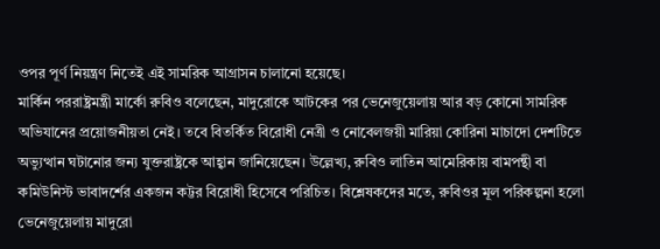ওপর পূর্ণ নিয়ন্ত্রণ নিতেই এই সামরিক আগ্রাসন চালানো হয়েছে।
মার্কিন পররাষ্ট্রমন্ত্রী মার্কো রুবিও বলেছেন, মাদুরোকে আটকের পর ভেনেজুয়েলায় আর বড় কোনো সামরিক অভিযানের প্রয়োজনীয়তা নেই। তবে বিতর্কিত বিরোধী নেত্রী ও নোবেলজয়ী মারিয়া কোরিনা মাচাদো দেশটিতে অভ্যুত্থান ঘটানোর জন্য যুক্তরাষ্ট্রকে আহ্বান জানিয়েছেন। উল্লেখ্য, রুবিও লাতিন আমেরিকায় বামপন্থী বা কমিউনিস্ট ভাবাদর্শের একজন কট্টর বিরোধী হিসেবে পরিচিত। বিশ্লেষকদের মতে, রুবিওর মূল পরিকল্পনা হলো ভেনেজুয়েলায় মাদুরো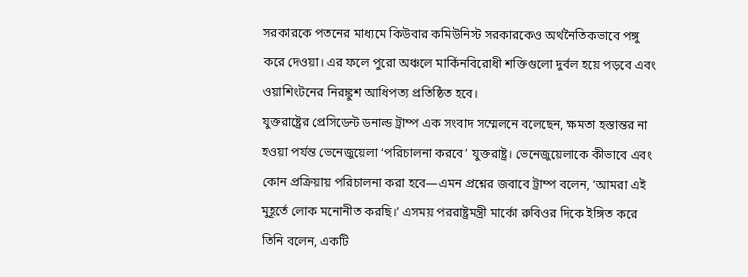সরকারকে পতনের মাধ্যমে কিউবার কমিউনিস্ট সরকারকেও অর্থনৈতিকভাবে পঙ্গু করে দেওয়া। এর ফলে পুরো অঞ্চলে মার্কিনবিরোধী শক্তিগুলো দুর্বল হয়ে পড়বে এবং ওয়াশিংটনের নিরঙ্কুশ আধিপত্য প্রতিষ্ঠিত হবে।
যুক্তরাষ্ট্রের প্রেসিডেন্ট ডনাল্ড ট্রাম্প এক সংবাদ সম্মেলনে বলেছেন, ক্ষমতা হস্তান্তর না হওয়া পর্যন্ত ভেনেজুয়েলা ‘পরিচালনা করবে’ যুক্তরাষ্ট্র। ভেনেজুয়েলাকে কীভাবে এবং কোন প্রক্রিয়ায় পরিচালনা করা হবে—এমন প্রশ্নের জবাবে ট্রাম্প বলেন, ‘আমরা এই মুহূর্তে লোক মনোনীত করছি।’ এসময় পররাষ্ট্রমন্ত্রী মার্কো রুবিওর দিকে ইঙ্গিত করে তিনি বলেন, একটি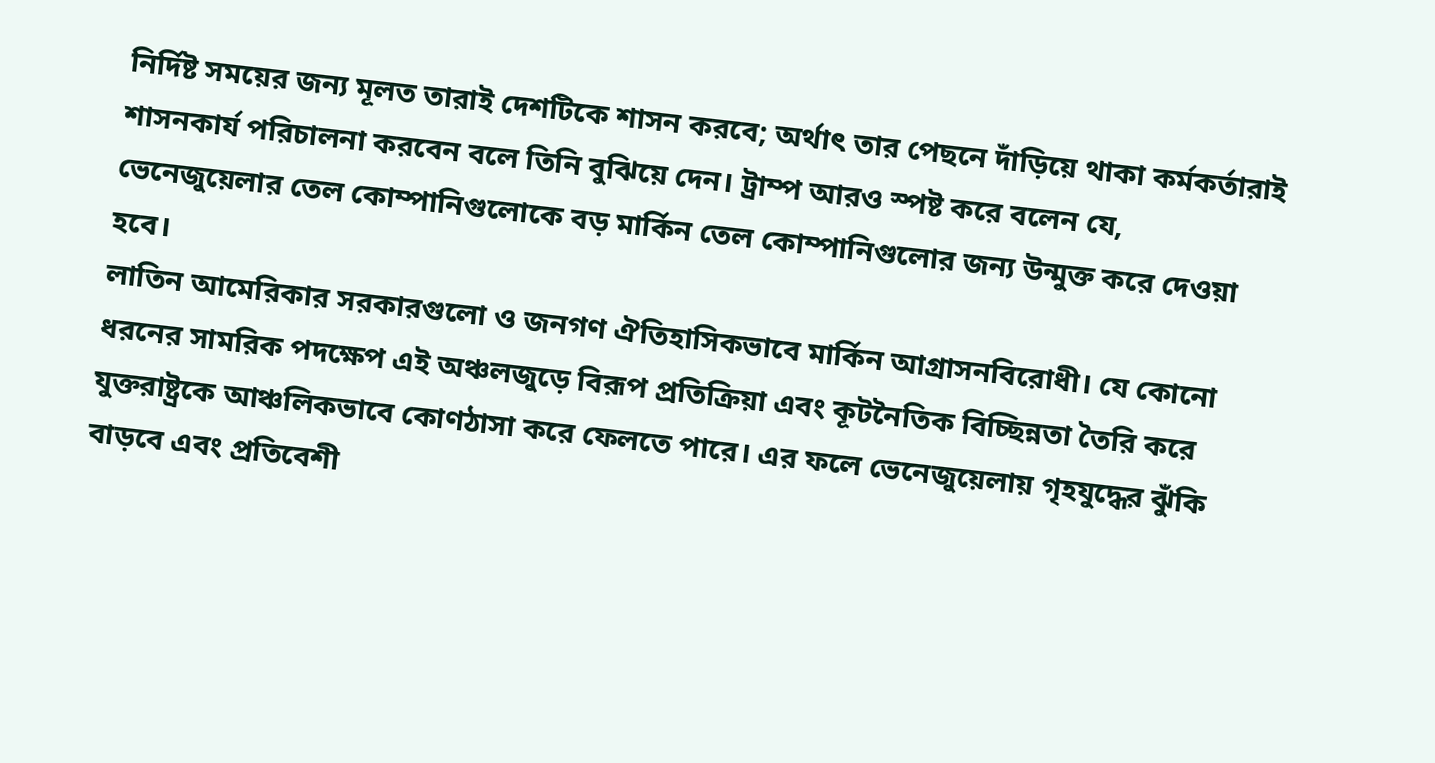নির্দিষ্ট সময়ের জন্য মূলত তারাই দেশটিকে শাসন করবে; অর্থাৎ তার পেছনে দাঁড়িয়ে থাকা কর্মকর্তারাই শাসনকার্য পরিচালনা করবেন বলে তিনি বুঝিয়ে দেন। ট্রাম্প আরও স্পষ্ট করে বলেন যে, ভেনেজুয়েলার তেল কোম্পানিগুলোকে বড় মার্কিন তেল কোম্পানিগুলোর জন্য উন্মুক্ত করে দেওয়া হবে।
লাতিন আমেরিকার সরকারগুলো ও জনগণ ঐতিহাসিকভাবে মার্কিন আগ্রাসনবিরোধী। যে কোনো ধরনের সামরিক পদক্ষেপ এই অঞ্চলজুড়ে বিরূপ প্রতিক্রিয়া এবং কূটনৈতিক বিচ্ছিন্নতা তৈরি করে যুক্তরাষ্ট্রকে আঞ্চলিকভাবে কোণঠাসা করে ফেলতে পারে। এর ফলে ভেনেজুয়েলায় গৃহযুদ্ধের ঝুঁকি বাড়বে এবং প্রতিবেশী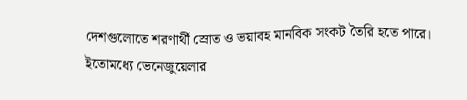দেশগুলোতে শরণার্থী স্রোত ও ভয়াবহ মানবিক সংকট তৈরি হতে পারে।
ইতোমধ্যে ভেনেজুয়েলার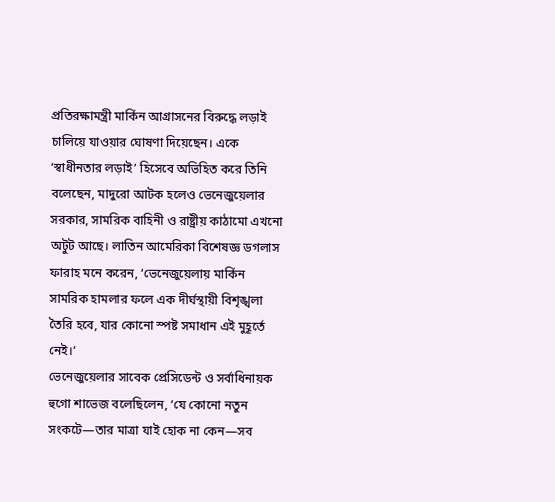প্রতিরক্ষামন্ত্রী মার্কিন আগ্রাসনের বিরুদ্ধে লড়াই চালিয়ে যাওয়ার ঘোষণা দিয়েছেন। একে ‘স্বাধীনতার লড়াই’ হিসেবে অভিহিত করে তিনি বলেছেন, মাদুরো আটক হলেও ভেনেজুয়েলার সরকার, সামরিক বাহিনী ও রাষ্ট্রীয় কাঠামো এখনো অটুট আছে। লাতিন আমেরিকা বিশেষজ্ঞ ডগলাস ফারাহ মনে করেন, ‘ভেনেজুয়েলায় মার্কিন সামরিক হামলার ফলে এক দীর্ঘস্থায়ী বিশৃঙ্খলা তৈরি হবে, যার কোনো স্পষ্ট সমাধান এই মুহূর্তে নেই।’
ভেনেজুয়েলার সাবেক প্রেসিডেন্ট ও সর্বাধিনায়ক হুগো শাভেজ বলেছিলেন, ‘যে কোনো নতুন সংকটে—তার মাত্রা যাই হোক না কেন—সব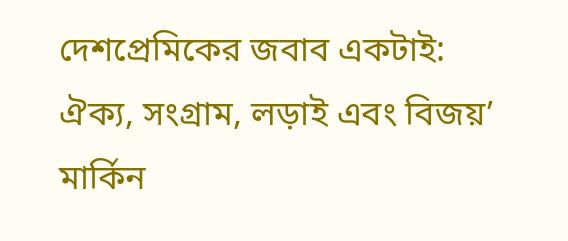দেশপ্রেমিকের জবাব একটাই: ঐক্য, সংগ্রাম, লড়াই এবং বিজয়’ মার্কিন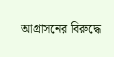আগ্রাসনের বিরুদ্ধে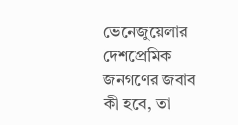ভেনেজুয়েলার দেশপ্রেমিক জনগণের জবাব কী হবে, তা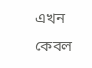এখন কেবল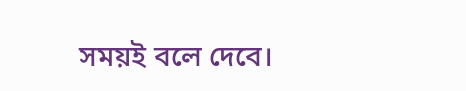সময়ই বলে দেবে।